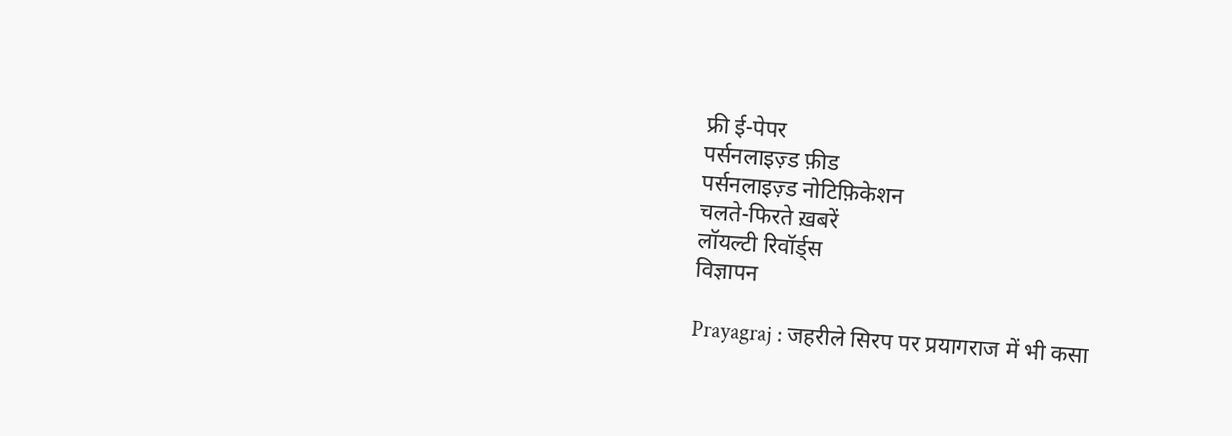फ्री ई-पेपर
पर्सनलाइज़्ड फ़ीड
पर्सनलाइज़्ड नोटिफ़िकेशन
चलते-फिरते ख़बरें
लॉयल्टी रिवॉर्ड्स
विज्ञापन

Prayagraj : जहरीले सिरप पर प्रयागराज में भी कसा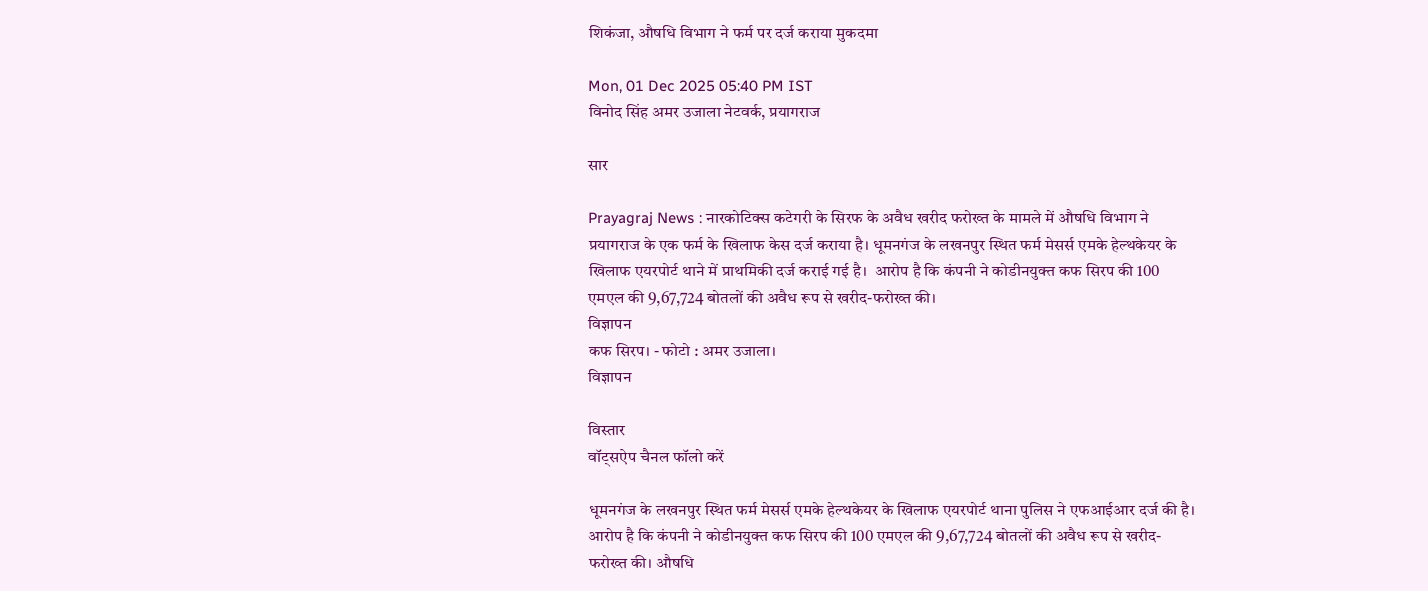शिकंजा, औषधि विभाग ने फर्म पर दर्ज कराया मुकदमा

Mon, 01 Dec 2025 05:40 PM IST
विनोद सिंह अमर उजाला नेटवर्क, प्रयागराज

सार

Prayagraj News : नारकोटिक्स कटेगरी के सिरफ के अवैध खरीद फरोख्त के मामले में औषधि विभाग ने प्रयागराज के एक फर्म के खिलाफ केस दर्ज कराया है। धूमनगंज के लखनपुर स्थित फर्म मेसर्स एमके हेल्थकेयर के खिलाफ एयरपोर्ट थाने में प्राथमिकी दर्ज कराई गई है।  आरोप है कि कंपनी ने कोडीनयुक्त कफ सिरप की 100 एमएल की 9,67,724 बोतलों की अवैध रूप से खरीद-फरोख्त की।
विज्ञापन
कफ सिरप। - फोटो : अमर उजाला।
विज्ञापन

विस्तार
वॉट्सऐप चैनल फॉलो करें

धूमनगंज के लखनपुर स्थित फर्म मेसर्स एमके हेल्थकेयर के खिलाफ एयरपोर्ट थाना पुलिस ने एफआईआर दर्ज की है। आरोप है कि कंपनी ने कोडीनयुक्त कफ सिरप की 100 एमएल की 9,67,724 बोतलों की अवैध रूप से खरीद-फरोख्त की। औषधि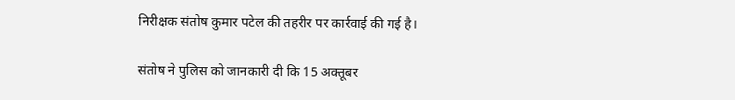निरीक्षक संतोष कुमार पटेल की तहरीर पर कार्रवाई की गई है।

संतोष ने पुलिस को जानकारी दी कि 15 अक्तूबर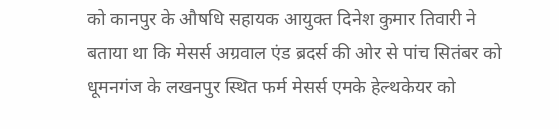को कानपुर के औषधि सहायक आयुक्त दिनेश कुमार तिवारी ने बताया था कि मेसर्स अग्रवाल एंड ब्रदर्स की ओर से पांच सितंबर को धूमनगंज के लखनपुर स्थित फर्म मेसर्स एमके हेल्थकेयर को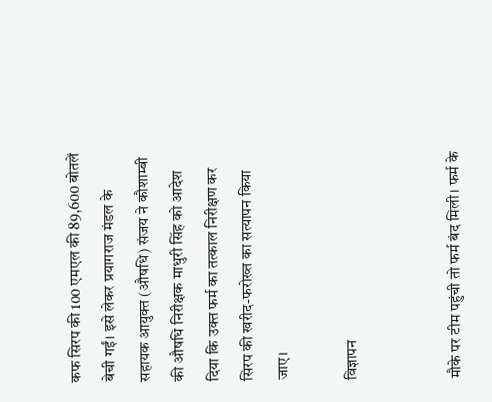कफ सिरप की 100 एमएल की 89,600 बोतलें बेची गईं। इसे लेकर प्रयागराज मंडल के सहायक आयुक्त (औषधि) संजय ने कौशाम्बी की औषधि निरीक्षक माधुरी सिंह को आदेश दिया कि उक्त फर्म का तत्काल निरीक्षण कर सिरप की खरीद-फरोख्त का सत्यापन किया जाए।

विज्ञापन


मौके पर टीम पहुंची तो फर्म बंद मिली। फर्म के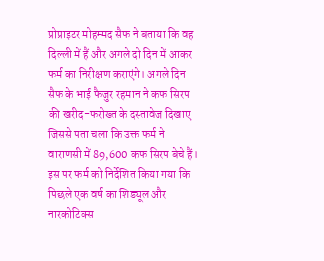प्रोप्राइटर मोहम्मद सैफ ने बताया कि वह दिल्ली में हैं और अगले दो दिन में आकर फर्म का निरीक्षण कराएंगे। अगले दिन सैफ के भाई फैजुर रहमान ने कफ सिरप की खरीद-फरोख्त के दस्तावेज दिखाए जिससे पता चला कि उक्त फर्म ने वाराणसी में 89,600 कफ सिरप बेचे हैं। इस पर फर्म को निर्देशित किया गया कि पिछले एक वर्ष का शिड्यूल और नारकोटिक्स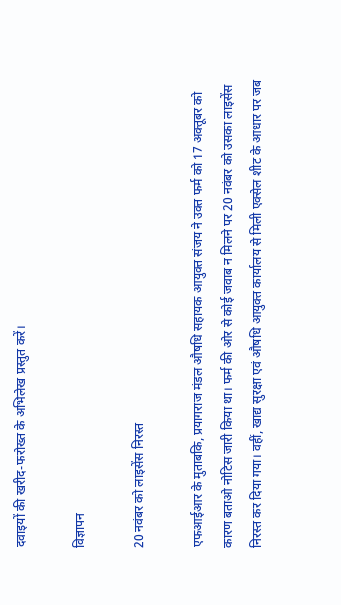दवाइयों की खरीद-फरोख्त के अभिलेख प्रस्तुत करें।

विज्ञापन

20 नवंबर को लाइसेंस निरस्त

एफआईआर के मुताबकि, प्रयागराज मंडल औषधि सहायक आयुक्त संजय ने उक्त फर्म को 17 अक्तूबर को कारण बताओ नोटिस जारी किया था। फर्म की ओर से कोई जवाब न मिलने पर 20 नवंबर को उसका लाइसेंस निरस्त कर दिया गया। वहीं, खाद्य सुरक्षा एवं औषधि आयुक्त कार्यालय से मिली एक्सेल शीट के आधार पर जब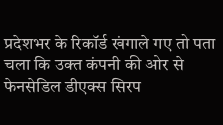प्रदेशभर के रिकॉर्ड खंगाले गए तो पता चला कि उक्त कंपनी की ओर से फेनसेडिल डीएक्स सिरप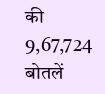की 9,67,724 बोतलें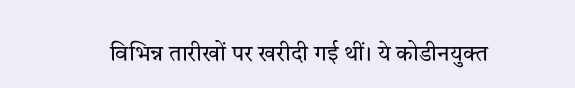विभिन्न तारीखों पर खरीदी गई थीं। ये कोडीनयुक्त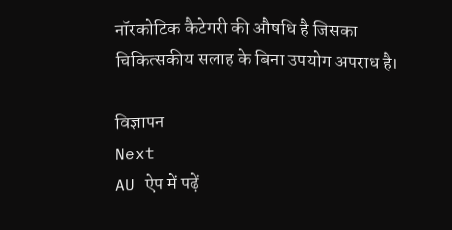नॉरकोटिक कैटेगरी की औषधि है जिसका चिकित्सकीय सलाह के बिना उपयोग अपराध है।

विज्ञापन
Next
AU ऐप में पढ़ें